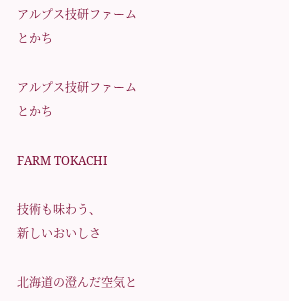アルプス技研ファームとかち

アルプス技研ファームとかち

FARM TOKACHI

技術も味わう、
新しいおいしさ

北海道の澄んだ空気と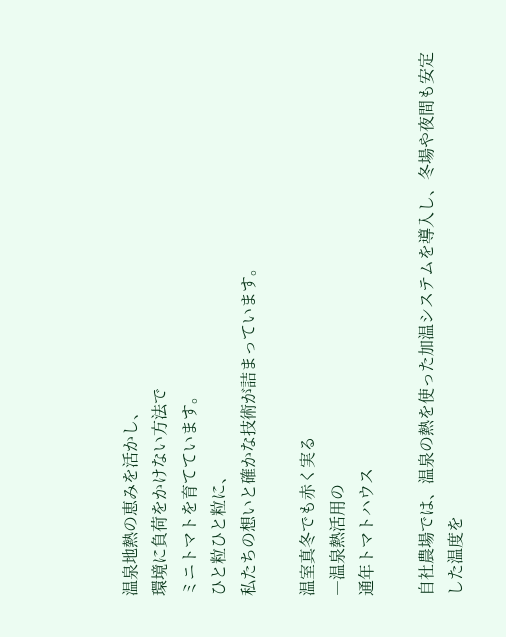温泉地熱の恵みを活かし、
環境に負荷をかけない方法で
ミニトマトを育てています。
ひと粒ひと粒に、
私たちの想いと確かな技術が詰まっています。

温室真冬でも赤く実る
―温泉熱活用の
通年トマトハウス

自社農場では、温泉の熱を使った加温システムを導入し、冬場や夜間も安定した温度を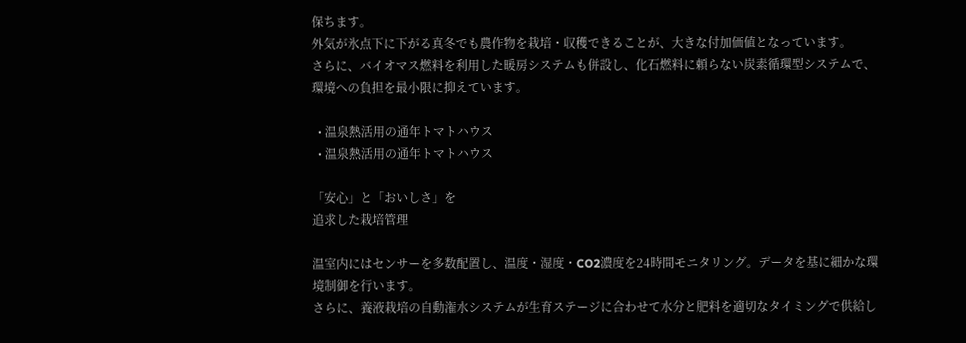保ちます。
外気が氷点下に下がる真冬でも農作物を栽培・収穫できることが、大きな付加価値となっています。
さらに、バイオマス燃料を利用した暖房システムも併設し、化石燃料に頼らない炭素循環型システムで、環境への負担を最小限に抑えています。

  • 温泉熱活用の通年トマトハウス
  • 温泉熱活用の通年トマトハウス

「安心」と「おいしさ」を
追求した栽培管理

温室内にはセンサーを多数配置し、温度・湿度・CO2濃度を24時間モニタリング。データを基に細かな環境制御を行います。
さらに、養液栽培の自動潅水システムが生育ステージに合わせて水分と肥料を適切なタイミングで供給し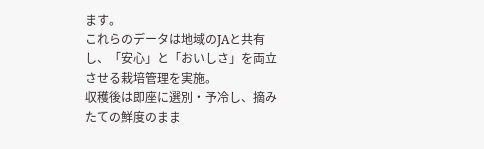ます。
これらのデータは地域のJAと共有し、「安心」と「おいしさ」を両立させる栽培管理を実施。
収穫後は即座に選別・予冷し、摘みたての鮮度のまま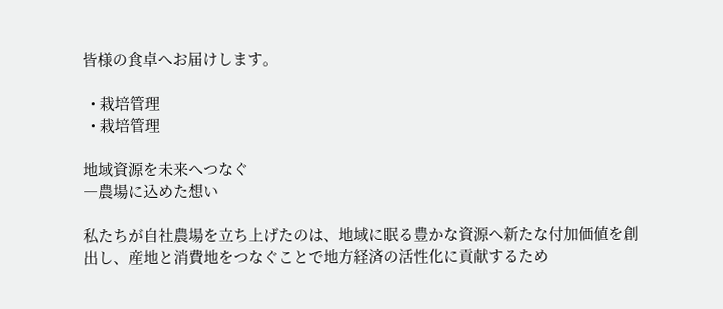皆様の食卓へお届けします。

  • 栽培管理
  • 栽培管理

地域資源を未来へつなぐ
―農場に込めた想い

私たちが自社農場を立ち上げたのは、地域に眠る豊かな資源へ新たな付加価値を創出し、産地と消費地をつなぐことで地方経済の活性化に貢献するため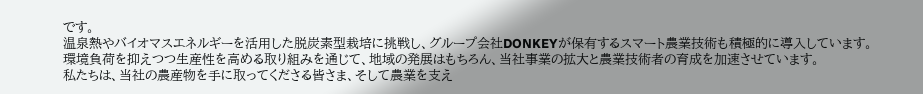です。
温泉熱やバイオマスエネルギーを活用した脱炭素型栽培に挑戦し、グループ会社DONKEYが保有するスマート農業技術も積極的に導入しています。
環境負荷を抑えつつ生産性を高める取り組みを通じて、地域の発展はもちろん、当社事業の拡大と農業技術者の育成を加速させています。
私たちは、当社の農産物を手に取ってくださる皆さま、そして農業を支え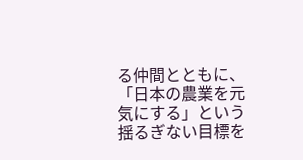る仲間とともに、「日本の農業を元気にする」という揺るぎない目標を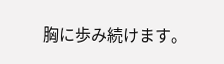胸に歩み続けます。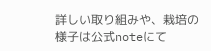詳しい取り組みや、栽培の様子は公式noteにて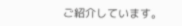ご紹介しています。